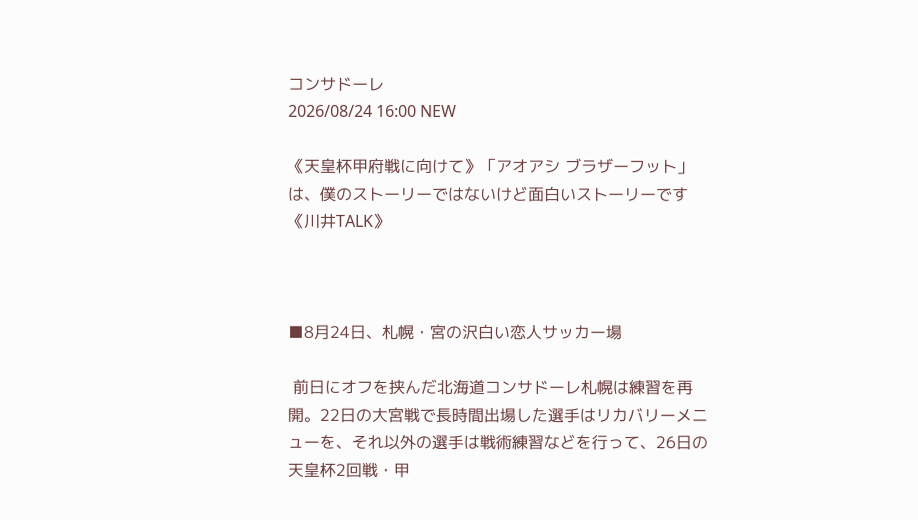コンサドーレ
2026/08/24 16:00 NEW

《天皇杯甲府戦に向けて》「アオアシ ブラザーフット」は、僕のストーリーではないけど面白いストーリーです《川井TALK》



■8月24日、札幌・宮の沢白い恋人サッカー場

 前日にオフを挟んだ北海道コンサドーレ札幌は練習を再開。22日の大宮戦で長時間出場した選手はリカバリーメニューを、それ以外の選手は戦術練習などを行って、26日の天皇杯2回戦・甲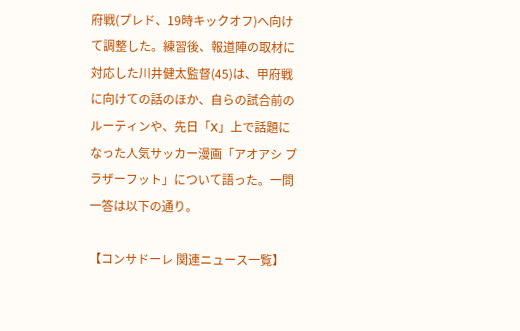府戦(プレド、19時キックオフ)へ向けて調整した。練習後、報道陣の取材に対応した川井健太監督(45)は、甲府戦に向けての話のほか、自らの試合前のルーティンや、先日「X」上で話題になった人気サッカー漫画「アオアシ ブラザーフット」について語った。一問一答は以下の通り。

【コンサドーレ 関連ニュース一覧】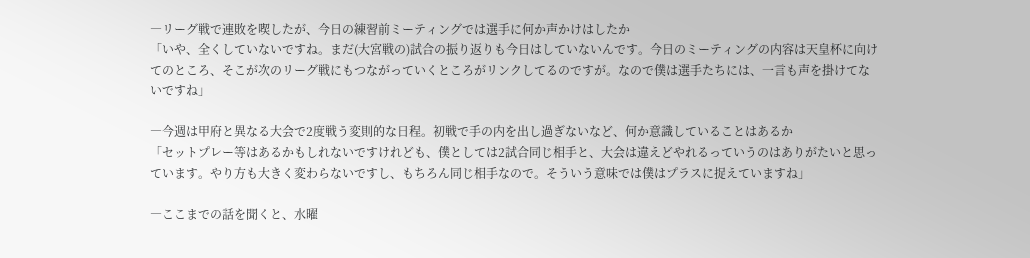―リーグ戦で連敗を喫したが、今日の練習前ミーティングでは選手に何か声かけはしたか
「いや、全くしていないですね。まだ(大宮戦の)試合の振り返りも今日はしていないんです。今日のミーティングの内容は天皇杯に向けてのところ、そこが次のリーグ戦にもつながっていくところがリンクしてるのですが。なので僕は選手たちには、一言も声を掛けてないですね」

―今週は甲府と異なる大会で2度戦う変則的な日程。初戦で手の内を出し過ぎないなど、何か意識していることはあるか
「セットプレー等はあるかもしれないですけれども、僕としては2試合同じ相手と、大会は違えどやれるっていうのはありがたいと思っています。やり方も大きく変わらないですし、もちろん同じ相手なので。そういう意味では僕はプラスに捉えていますね」

―ここまでの話を聞くと、水曜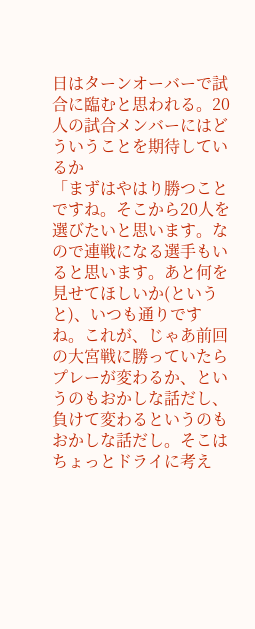日はターンオーバーで試合に臨むと思われる。20人の試合メンバーにはどういうことを期待しているか
「まずはやはり勝つことですね。そこから20人を選びたいと思います。なので連戦になる選手もいると思います。あと何を見せてほしいか(というと)、いつも通りですね。これが、じゃあ前回の大宮戦に勝っていたらプレーが変わるか、というのもおかしな話だし、負けて変わるというのもおかしな話だし。そこはちょっとドライに考え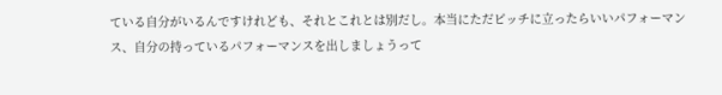ている自分がいるんですけれども、それとこれとは別だし。本当にただピッチに立ったらいいパフォーマンス、自分の持っているパフォーマンスを出しましょうって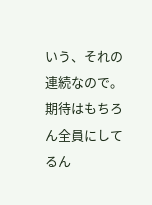いう、それの連続なので。期待はもちろん全員にしてるん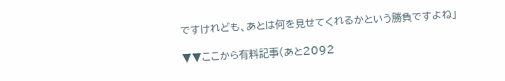ですけれども、あとは何を見せてくれるかという勝負ですよね」

▼▼ここから有料記事(あと2092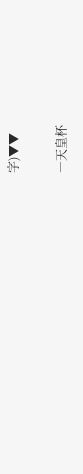字)▼▼

―天皇杯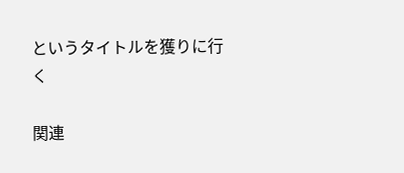というタイトルを獲りに行く

関連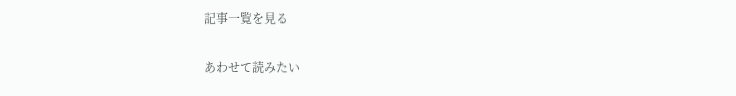記事一覧を見る

あわせて読みたい